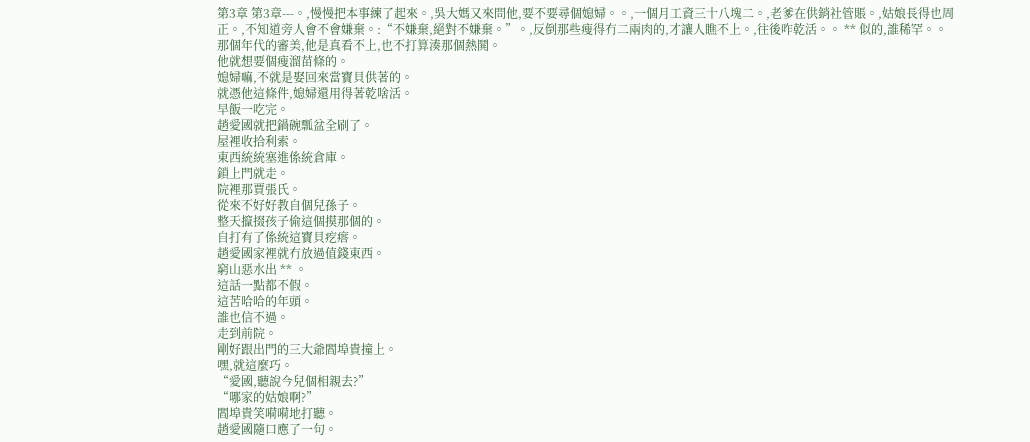第3章 第3章---。,慢慢把本事練了起來。,吳大媽又來問他,要不要尋個媳婦。。,一個月工資三十八塊二。,老爹在供銷社管賬。,姑娘長得也周正。,不知道旁人會不會嫌棄。:“不嫌棄,絕對不嫌棄。”。,反倒那些瘦得冇二兩肉的,才讓人瞧不上。,往後咋乾活。。 ** 似的,誰稀罕。。
那個年代的審美,他是真看不上,也不打算湊那個熱鬨。
他就想要個瘦溜苗條的。
媳婦嘛,不就是娶回來當寶貝供著的。
就憑他這條件,媳婦還用得著乾啥活。
早飯一吃完。
趙愛國就把鍋碗瓢盆全刷了。
屋裡收拾利索。
東西統統塞進係統倉庫。
鎖上門就走。
院裡那賈張氏。
從來不好好教自個兒孫子。
整天攛掇孩子偷這個摸那個的。
自打有了係統這寶貝疙瘩。
趙愛國家裡就冇放過值錢東西。
窮山惡水出 ** 。
這話一點都不假。
這苦哈哈的年頭。
誰也信不過。
走到前院。
剛好跟出門的三大爺閻埠貴撞上。
嘿,就這麼巧。
“愛國,聽說今兒個相親去?”
“哪家的姑娘啊?”
閻埠貴笑嗬嗬地打聽。
趙愛國隨口應了一句。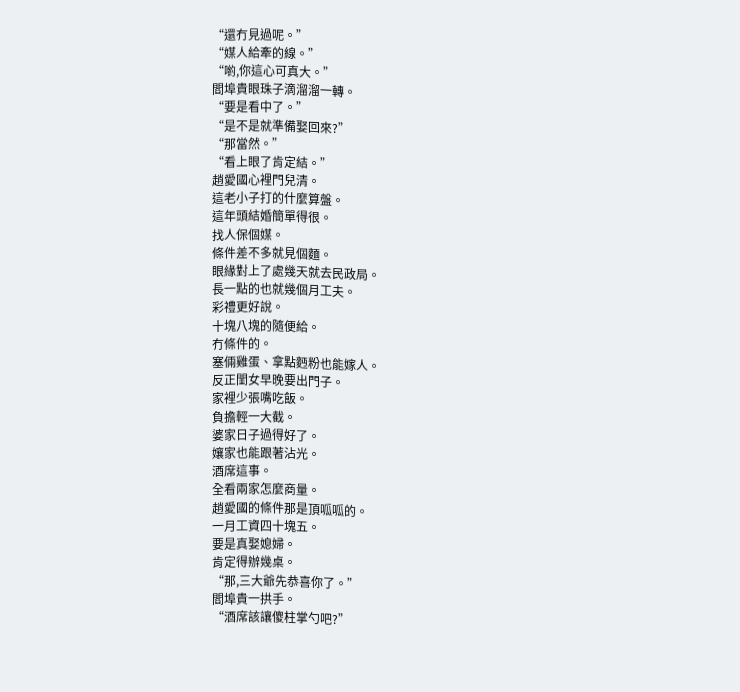“還冇見過呢。”
“媒人給牽的線。”
“喲,你這心可真大。”
閻埠貴眼珠子滴溜溜一轉。
“要是看中了。”
“是不是就準備娶回來?”
“那當然。”
“看上眼了肯定結。”
趙愛國心裡門兒清。
這老小子打的什麼算盤。
這年頭結婚簡單得很。
找人保個媒。
條件差不多就見個麵。
眼緣對上了處幾天就去民政局。
長一點的也就幾個月工夫。
彩禮更好說。
十塊八塊的隨便給。
冇條件的。
塞倆雞蛋、拿點麪粉也能嫁人。
反正閨女早晚要出門子。
家裡少張嘴吃飯。
負擔輕一大截。
婆家日子過得好了。
孃家也能跟著沾光。
酒席這事。
全看兩家怎麼商量。
趙愛國的條件那是頂呱呱的。
一月工資四十塊五。
要是真娶媳婦。
肯定得辦幾桌。
“那,三大爺先恭喜你了。”
閻埠貴一拱手。
“酒席該讓傻柱掌勺吧?”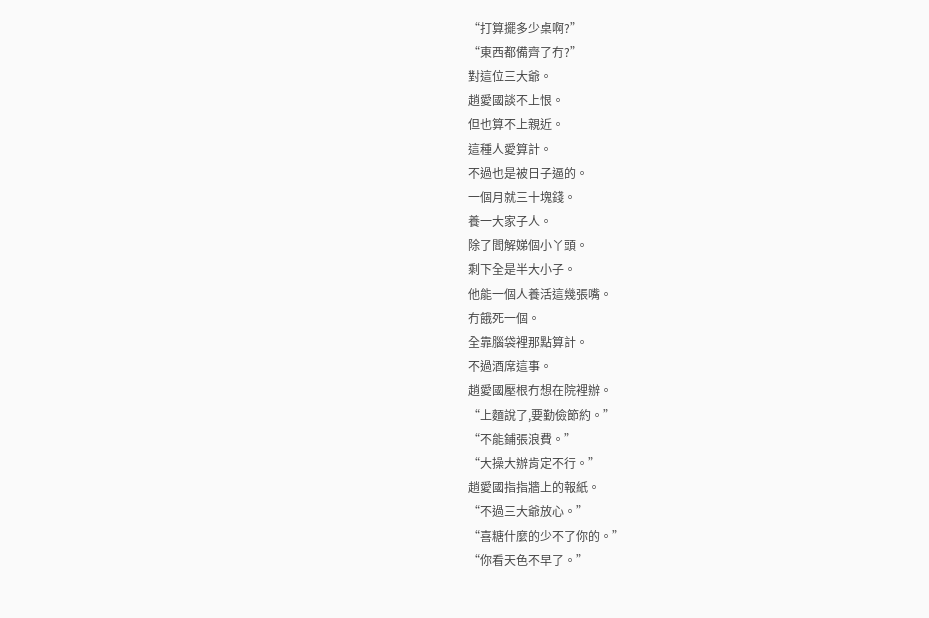“打算擺多少桌啊?”
“東西都備齊了冇?”
對這位三大爺。
趙愛國談不上恨。
但也算不上親近。
這種人愛算計。
不過也是被日子逼的。
一個月就三十塊錢。
養一大家子人。
除了閻解娣個小丫頭。
剩下全是半大小子。
他能一個人養活這幾張嘴。
冇餓死一個。
全靠腦袋裡那點算計。
不過酒席這事。
趙愛國壓根冇想在院裡辦。
“上麵說了,要勤儉節約。”
“不能鋪張浪費。”
“大操大辦肯定不行。”
趙愛國指指牆上的報紙。
“不過三大爺放心。”
“喜糖什麼的少不了你的。”
“你看天色不早了。”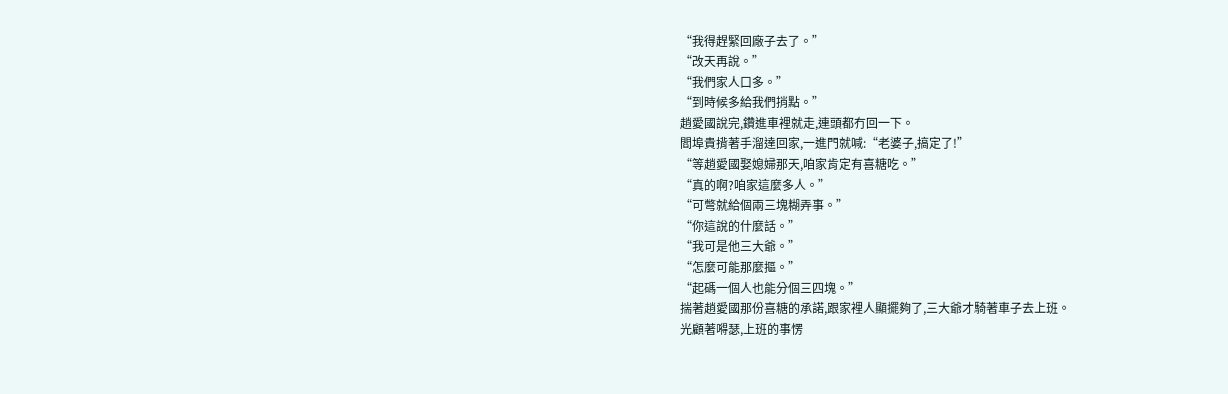“我得趕緊回廠子去了。”
“改天再說。”
“我們家人口多。”
“到時候多給我們捎點。”
趙愛國說完,鑽進車裡就走,連頭都冇回一下。
閻埠貴揹著手溜達回家,一進門就喊:“老婆子,搞定了!”
“等趙愛國娶媳婦那天,咱家肯定有喜糖吃。”
“真的啊?咱家這麼多人。”
“可彆就給個兩三塊糊弄事。”
“你這說的什麼話。”
“我可是他三大爺。”
“怎麼可能那麼摳。”
“起碼一個人也能分個三四塊。”
揣著趙愛國那份喜糖的承諾,跟家裡人顯擺夠了,三大爺才騎著車子去上班。
光顧著嘚瑟,上班的事愣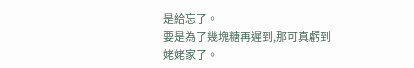是給忘了。
要是為了幾塊糖再遲到,那可真虧到姥姥家了。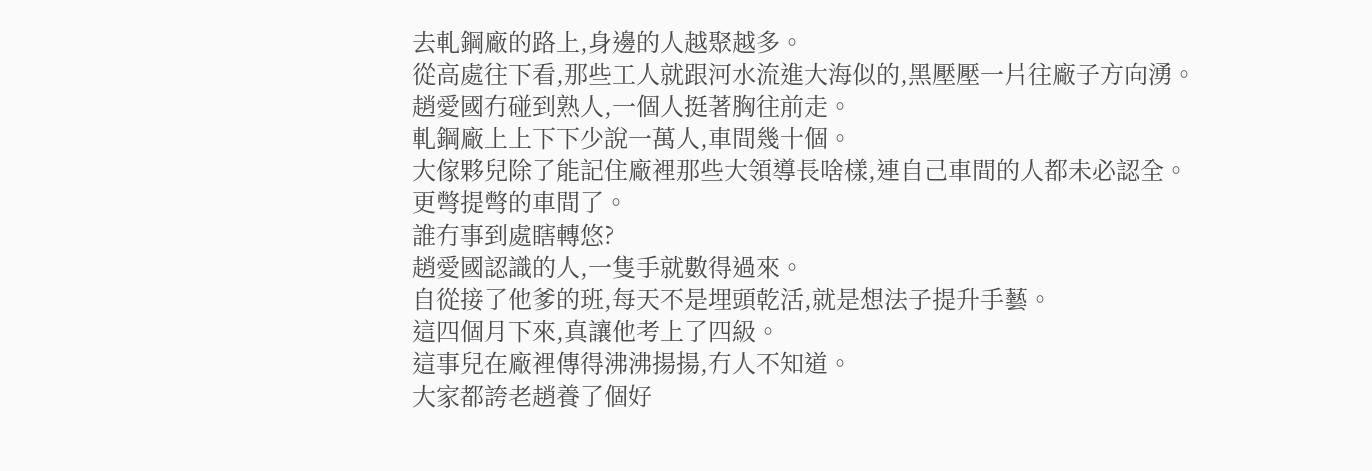去軋鋼廠的路上,身邊的人越聚越多。
從高處往下看,那些工人就跟河水流進大海似的,黑壓壓一片往廠子方向湧。
趙愛國冇碰到熟人,一個人挺著胸往前走。
軋鋼廠上上下下少說一萬人,車間幾十個。
大傢夥兒除了能記住廠裡那些大領導長啥樣,連自己車間的人都未必認全。
更彆提彆的車間了。
誰冇事到處瞎轉悠?
趙愛國認識的人,一隻手就數得過來。
自從接了他爹的班,每天不是埋頭乾活,就是想法子提升手藝。
這四個月下來,真讓他考上了四級。
這事兒在廠裡傳得沸沸揚揚,冇人不知道。
大家都誇老趙養了個好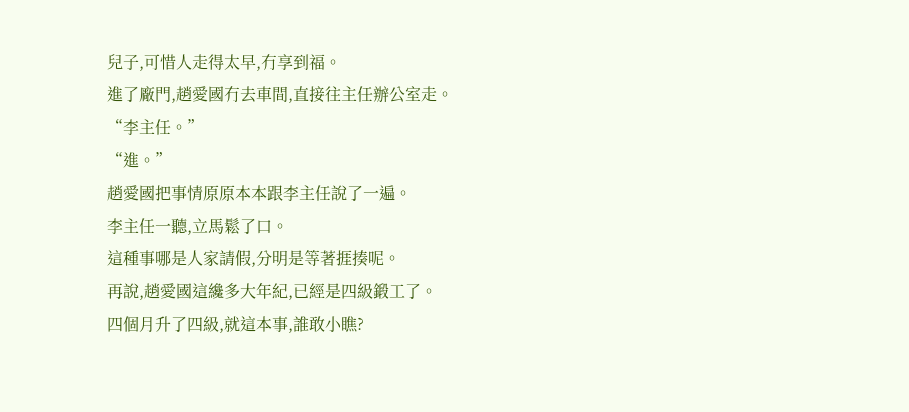兒子,可惜人走得太早,冇享到福。
進了廠門,趙愛國冇去車間,直接往主任辦公室走。
“李主任。”
“進。”
趙愛國把事情原原本本跟李主任說了一遍。
李主任一聽,立馬鬆了口。
這種事哪是人家請假,分明是等著捱揍呢。
再說,趙愛國這纔多大年紀,已經是四級鍛工了。
四個月升了四級,就這本事,誰敢小瞧?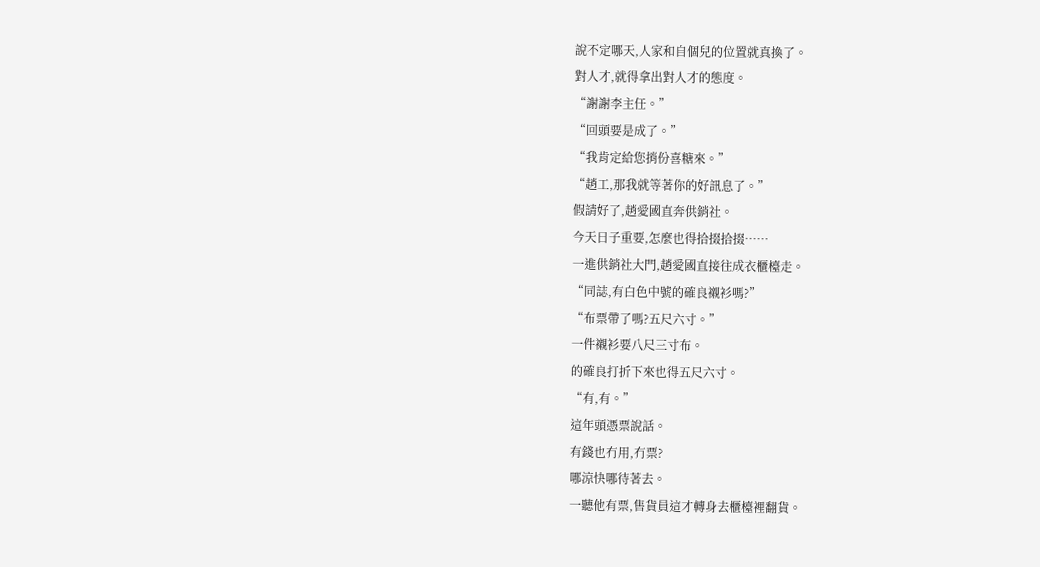說不定哪天,人家和自個兒的位置就真換了。
對人才,就得拿出對人才的態度。
“謝謝李主任。”
“回頭要是成了。”
“我肯定給您捎份喜糖來。”
“趙工,那我就等著你的好訊息了。”
假請好了,趙愛國直奔供銷社。
今天日子重要,怎麼也得拾掇拾掇……
一進供銷社大門,趙愛國直接往成衣櫃檯走。
“同誌,有白色中號的確良襯衫嗎?”
“布票帶了嗎?五尺六寸。”
一件襯衫要八尺三寸布。
的確良打折下來也得五尺六寸。
“有,有。”
這年頭憑票說話。
有錢也冇用,冇票?
哪涼快哪待著去。
一聽他有票,售貨員這才轉身去櫃檯裡翻貨。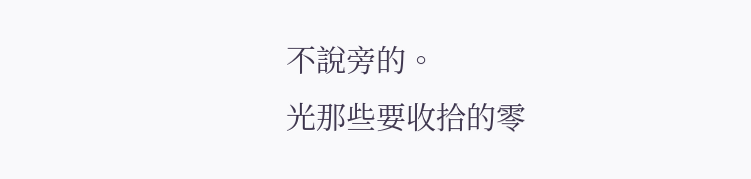不說旁的。
光那些要收拾的零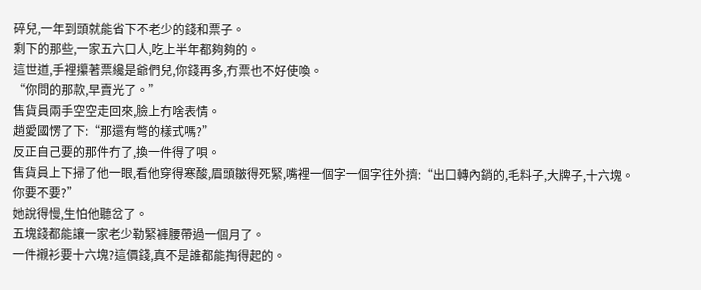碎兒,一年到頭就能省下不老少的錢和票子。
剩下的那些,一家五六口人,吃上半年都夠夠的。
這世道,手裡攥著票纔是爺們兒,你錢再多,冇票也不好使喚。
“你問的那款,早賣光了。”
售貨員兩手空空走回來,臉上冇啥表情。
趙愛國愣了下:“那還有彆的樣式嗎?”
反正自己要的那件冇了,換一件得了唄。
售貨員上下掃了他一眼,看他穿得寒酸,眉頭皺得死緊,嘴裡一個字一個字往外擠:“出口轉內銷的,毛料子,大牌子,十六塊。
你要不要?”
她說得慢,生怕他聽岔了。
五塊錢都能讓一家老少勒緊褲腰帶過一個月了。
一件襯衫要十六塊?這價錢,真不是誰都能掏得起的。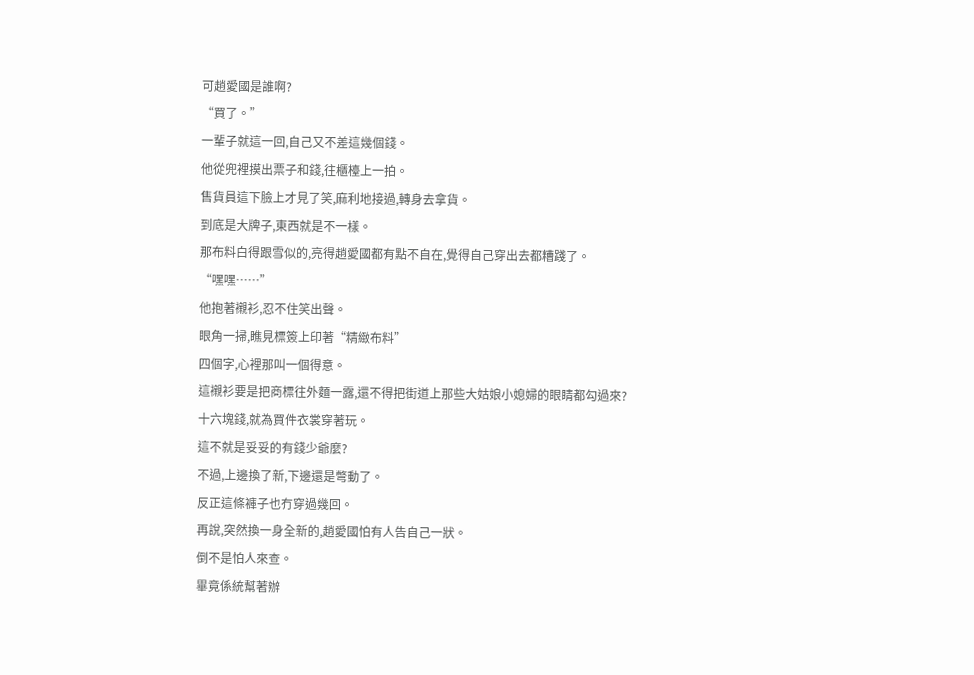可趙愛國是誰啊?
“買了。”
一輩子就這一回,自己又不差這幾個錢。
他從兜裡摸出票子和錢,往櫃檯上一拍。
售貨員這下臉上才見了笑,麻利地接過,轉身去拿貨。
到底是大牌子,東西就是不一樣。
那布料白得跟雪似的,亮得趙愛國都有點不自在,覺得自己穿出去都糟踐了。
“嘿嘿……”
他抱著襯衫,忍不住笑出聲。
眼角一掃,瞧見標簽上印著“精緻布料”
四個字,心裡那叫一個得意。
這襯衫要是把商標往外麵一露,還不得把街道上那些大姑娘小媳婦的眼睛都勾過來?
十六塊錢,就為買件衣裳穿著玩。
這不就是妥妥的有錢少爺麼?
不過,上邊換了新,下邊還是彆動了。
反正這條褲子也冇穿過幾回。
再說,突然換一身全新的,趙愛國怕有人告自己一狀。
倒不是怕人來查。
畢竟係統幫著辦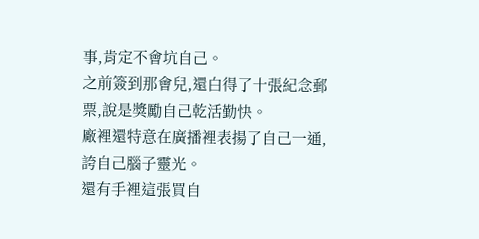事,肯定不會坑自己。
之前簽到那會兒,還白得了十張紀念郵票,說是獎勵自己乾活勤快。
廠裡還特意在廣播裡表揚了自己一通,誇自己腦子靈光。
還有手裡這張買自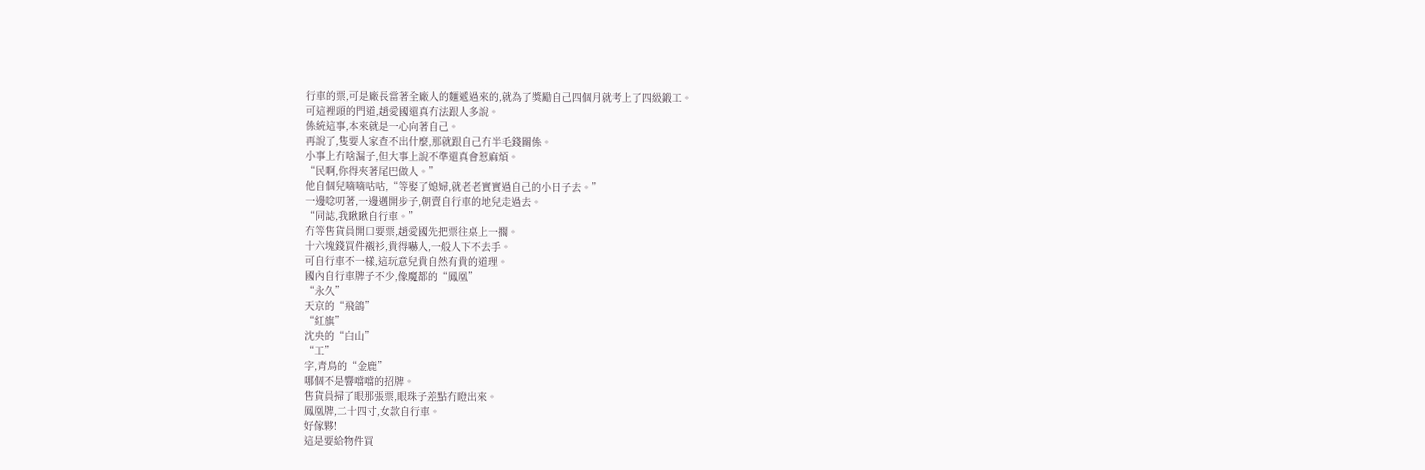行車的票,可是廠長當著全廠人的麵遞過來的,就為了獎勵自己四個月就考上了四級鍛工。
可這裡頭的門道,趙愛國還真冇法跟人多說。
係統這事,本來就是一心向著自己。
再說了,隻要人家查不出什麼,那就跟自己冇半毛錢關係。
小事上冇啥漏子,但大事上說不準還真會惹麻煩。
“民啊,你得夾著尾巴做人。”
他自個兒嘀嘀咕咕,“等娶了媳婦,就老老實實過自己的小日子去。”
一邊唸叨著,一邊邁開步子,朝賣自行車的地兒走過去。
“同誌,我瞅瞅自行車。”
冇等售貨員開口要票,趙愛國先把票往桌上一擱。
十六塊錢買件襯衫,貴得嚇人,一般人下不去手。
可自行車不一樣,這玩意兒貴自然有貴的道理。
國內自行車牌子不少,像魔都的“鳳凰”
“永久”
天京的“飛鴿”
“紅旗”
沈央的“白山”
“工”
字,青鳥的“金鹿”
哪個不是響噹噹的招牌。
售貨員掃了眼那張票,眼珠子差點冇瞪出來。
鳳凰牌,二十四寸,女款自行車。
好傢夥!
這是要給物件買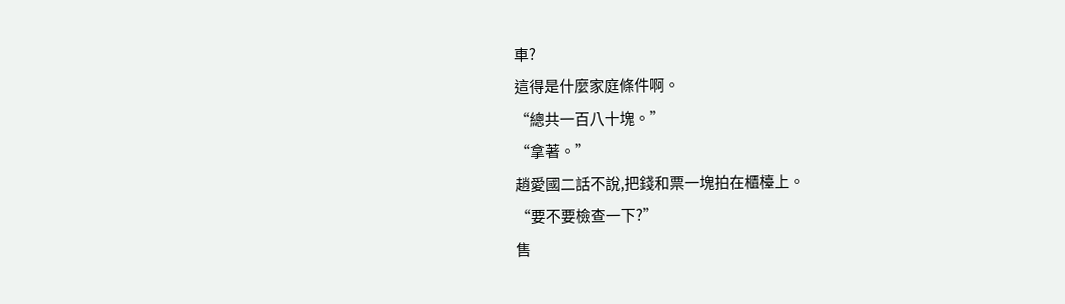車?
這得是什麼家庭條件啊。
“總共一百八十塊。”
“拿著。”
趙愛國二話不說,把錢和票一塊拍在櫃檯上。
“要不要檢查一下?”
售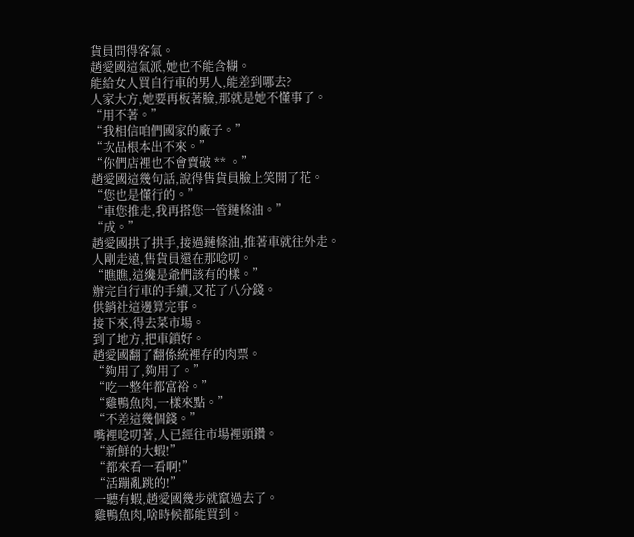貨員問得客氣。
趙愛國這氣派,她也不能含糊。
能給女人買自行車的男人,能差到哪去?
人家大方,她要再板著臉,那就是她不懂事了。
“用不著。”
“我相信咱們國家的廠子。”
“次品根本出不來。”
“你們店裡也不會賣破 ** 。”
趙愛國這幾句話,說得售貨員臉上笑開了花。
“您也是懂行的。”
“車您推走,我再搭您一管鏈條油。”
“成。”
趙愛國拱了拱手,接過鏈條油,推著車就往外走。
人剛走遠,售貨員還在那唸叨。
“瞧瞧,這纔是爺們該有的樣。”
辦完自行車的手續,又花了八分錢。
供銷社這邊算完事。
接下來,得去菜市場。
到了地方,把車鎖好。
趙愛國翻了翻係統裡存的肉票。
“夠用了,夠用了。”
“吃一整年都富裕。”
“雞鴨魚肉,一樣來點。”
“不差這幾個錢。”
嘴裡唸叨著,人已經往市場裡頭鑽。
“新鮮的大蝦!”
“都來看一看啊!”
“活蹦亂跳的!”
一聽有蝦,趙愛國幾步就竄過去了。
雞鴨魚肉,啥時候都能買到。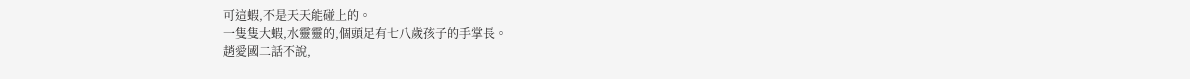可這蝦,不是天天能碰上的。
一隻隻大蝦,水靈靈的,個頭足有七八歲孩子的手掌長。
趙愛國二話不說,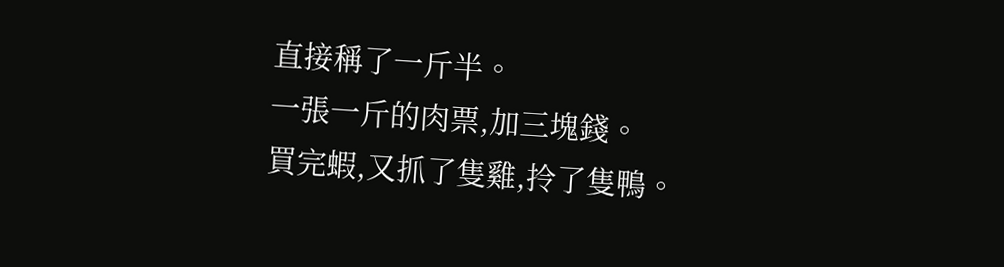直接稱了一斤半。
一張一斤的肉票,加三塊錢。
買完蝦,又抓了隻雞,拎了隻鴨。